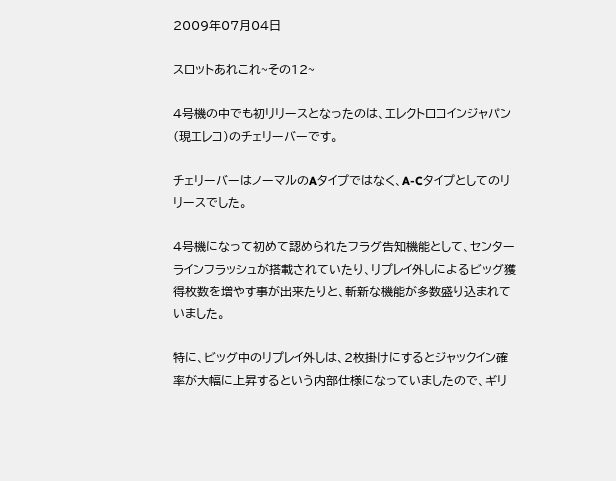2009年07月04日

スロットあれこれ~その12~

4号機の中でも初リリースとなったのは、エレクトロコインジャパン(現エレコ)のチェリーバーです。

チェリーバーはノーマルのAタイプではなく、A-Cタイプとしてのリリースでした。

4号機になって初めて認められたフラグ告知機能として、センターラインフラッシュが搭載されていたり、リプレイ外しによるビッグ獲得枚数を増やす事が出来たりと、斬新な機能が多数盛り込まれていました。

特に、ビッグ中のリプレイ外しは、2枚掛けにするとジャックイン確率が大幅に上昇するという内部仕様になっていましたので、ギリ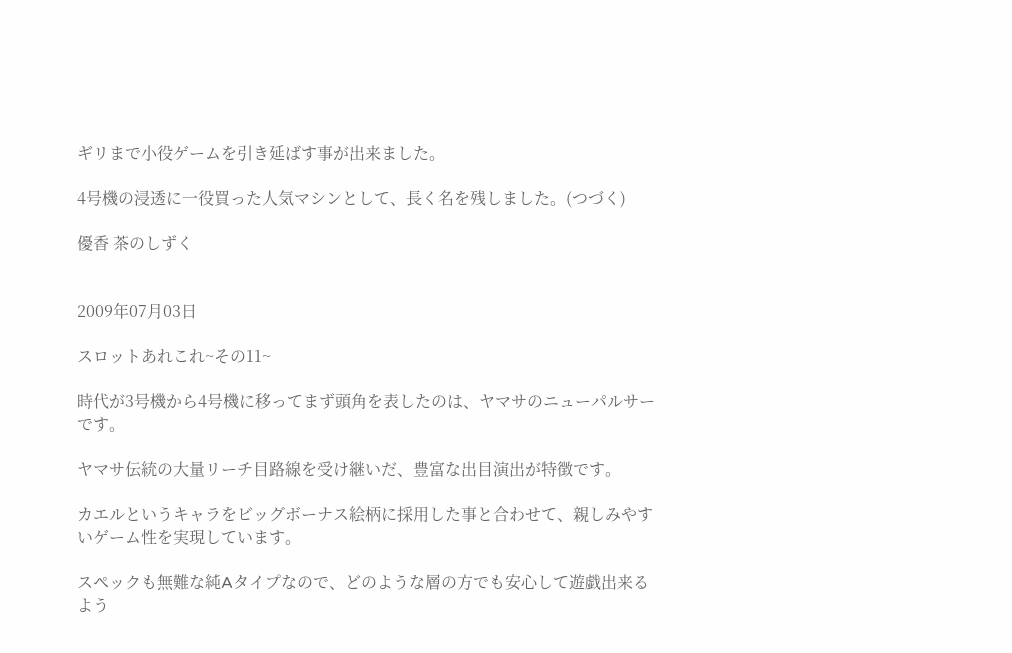ギリまで小役ゲームを引き延ばす事が出来ました。

4号機の浸透に一役買った人気マシンとして、長く名を残しました。(つづく)

優香 茶のしずく


2009年07月03日

スロットあれこれ~その11~

時代が3号機から4号機に移ってまず頭角を表したのは、ヤマサのニューパルサーです。

ヤマサ伝統の大量リーチ目路線を受け継いだ、豊富な出目演出が特徴です。

カエルというキャラをビッグボーナス絵柄に採用した事と合わせて、親しみやすいゲーム性を実現しています。

スペックも無難な純Aタイプなので、どのような層の方でも安心して遊戯出来るよう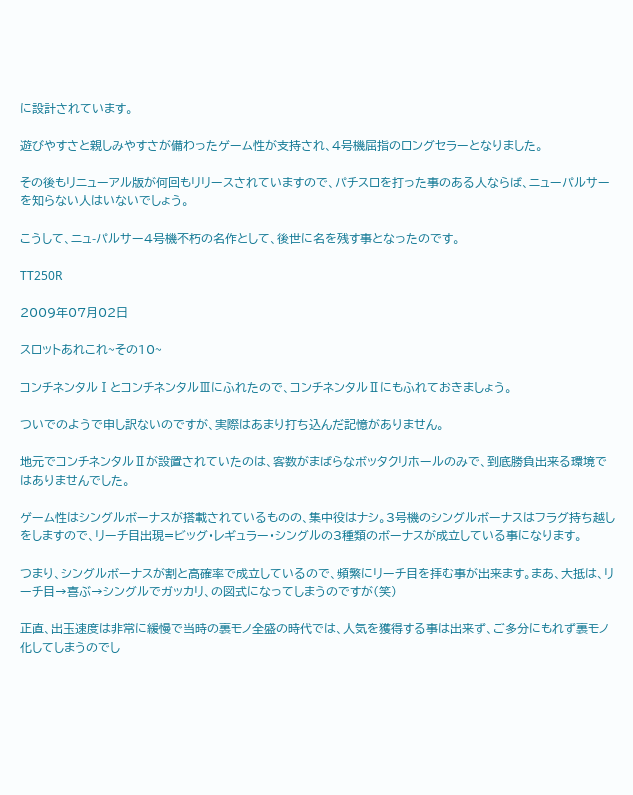に設計されています。

遊びやすさと親しみやすさが備わったゲーム性が支持され、4号機屈指のロングセラーとなりました。

その後もリニューアル版が何回もリリースされていますので、パチスロを打った事のある人ならば、ニューパルサーを知らない人はいないでしょう。

こうして、ニュ-パルサー4号機不朽の名作として、後世に名を残す事となったのです。

TT250R

2009年07月02日

スロットあれこれ~その10~

コンチネンタルⅠとコンチネンタルⅢにふれたので、コンチネンタルⅡにもふれておきましょう。

ついでのようで申し訳ないのですが、実際はあまり打ち込んだ記憶がありません。

地元でコンチネンタルⅡが設置されていたのは、客数がまばらなボッタクリホールのみで、到底勝負出来る環境ではありませんでした。

ゲーム性はシングルボーナスが搭載されているものの、集中役はナシ。3号機のシングルボーナスはフラグ持ち越しをしますので、リーチ目出現=ビッグ・レギュラー・シングルの3種類のボーナスが成立している事になります。

つまり、シングルボーナスが割と高確率で成立しているので、頻繁にリーチ目を拝む事が出来ます。まあ、大抵は、リーチ目→喜ぶ→シングルでガッカリ、の図式になってしまうのですが(笑)

正直、出玉速度は非常に緩慢で当時の裏モノ全盛の時代では、人気を獲得する事は出来ず、ご多分にもれず裏モノ化してしまうのでし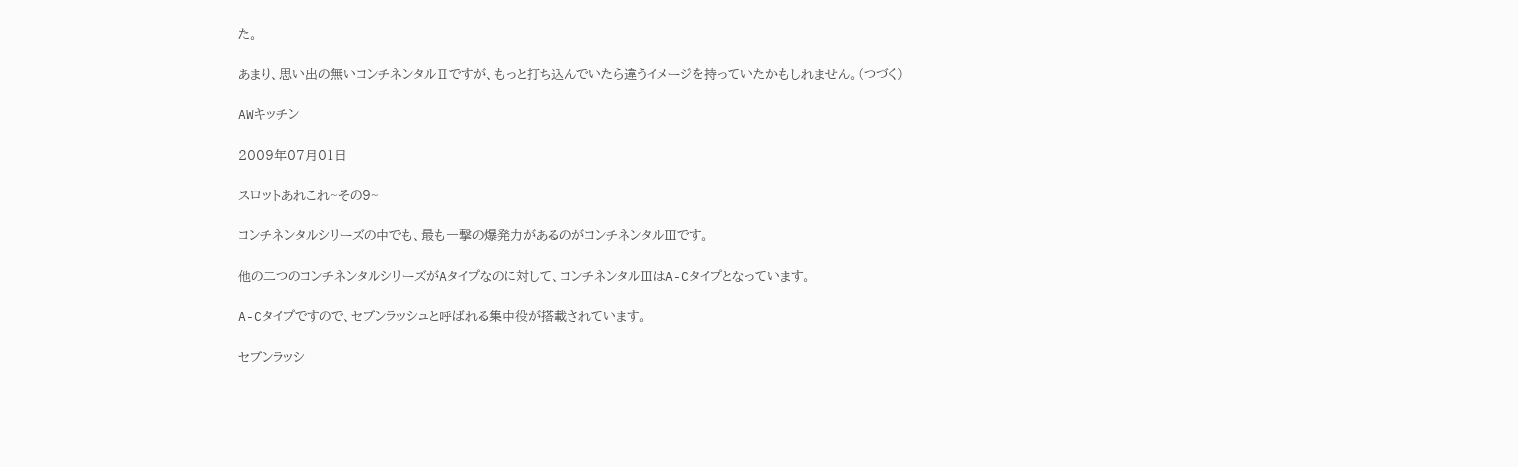た。

あまり、思い出の無いコンチネンタルⅡですが、もっと打ち込んでいたら違うイメージを持っていたかもしれません。(つづく)

AWキッチン

2009年07月01日

スロットあれこれ~その9~

コンチネンタルシリーズの中でも、最も一撃の爆発力があるのがコンチネンタルⅢです。

他の二つのコンチネンタルシリーズがAタイプなのに対して、コンチネンタルⅢはA-Cタイプとなっています。

A-Cタイプですので、セブンラッシュと呼ばれる集中役が搭載されています。

セブンラッシ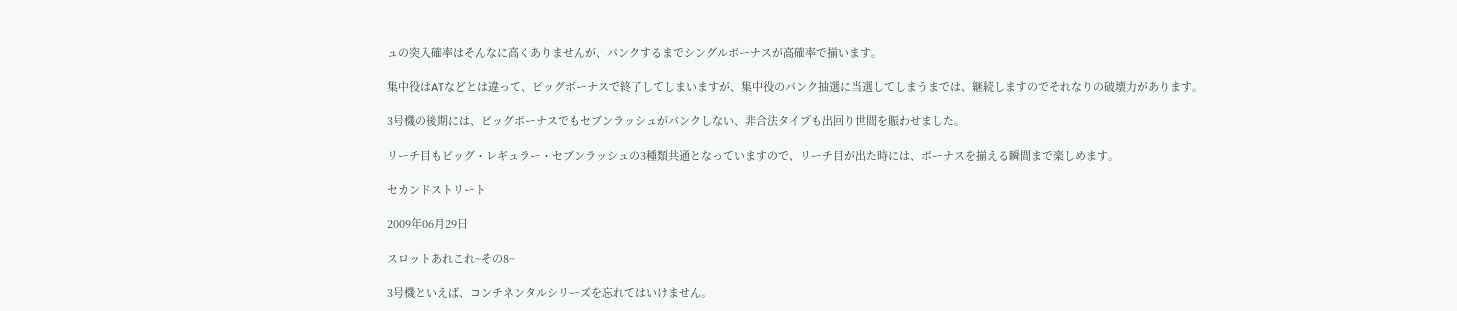ュの突入確率はそんなに高くありませんが、パンクするまでシングルボーナスが高確率で揃います。

集中役はATなどとは違って、ビッグボーナスで終了してしまいますが、集中役のパンク抽選に当選してしまうまでは、継続しますのでそれなりの破壊力があります。

3号機の後期には、ビッグボーナスでもセブンラッシュがパンクしない、非合法タイプも出回り世間を賑わせました。

リーチ目もビッグ・レギュラー・セブンラッシュの3種類共通となっていますので、リーチ目が出た時には、ボーナスを揃える瞬間まで楽しめます。

セカンドストリート

2009年06月29日

スロットあれこれ~その8~

3号機といえば、コンチネンタルシリーズを忘れてはいけません。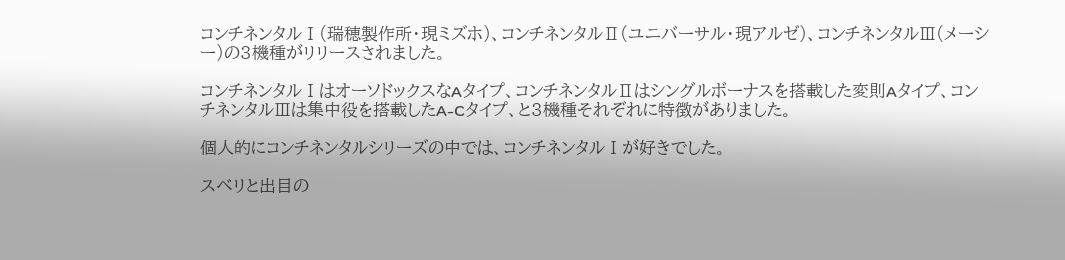コンチネンタルⅠ(瑞穂製作所・現ミズホ)、コンチネンタルⅡ(ユニバーサル・現アルゼ)、コンチネンタルⅢ(メーシー)の3機種がリリースされました。

コンチネンタルⅠはオーソドックスなAタイプ、コンチネンタルⅡはシングルボーナスを搭載した変則Aタイプ、コンチネンタルⅢは集中役を搭載したA-Cタイプ、と3機種それぞれに特徴がありました。

個人的にコンチネンタルシリーズの中では、コンチネンタルⅠが好きでした。

スベリと出目の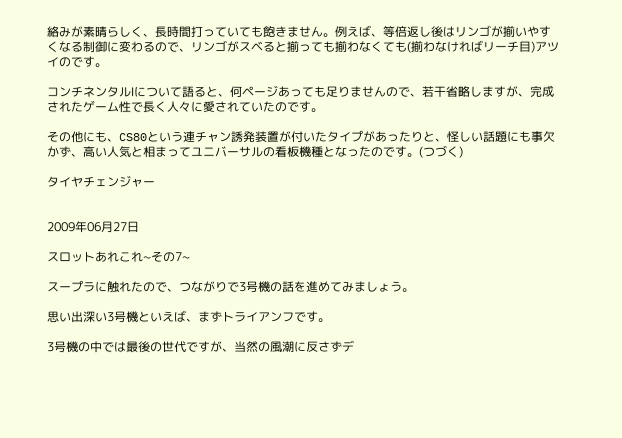絡みが素晴らしく、長時間打っていても飽きません。例えば、等倍返し後はリンゴが揃いやすくなる制御に変わるので、リンゴがスベると揃っても揃わなくても(揃わなければリーチ目)アツイのです。

コンチネンタルⅠについて語ると、何ページあっても足りませんので、若干省略しますが、完成されたゲーム性で長く人々に愛されていたのです。

その他にも、CS80という連チャン誘発装置が付いたタイプがあったりと、怪しい話題にも事欠かず、高い人気と相まってユニバーサルの看板機種となったのです。(つづく)

タイヤチェンジャー


2009年06月27日

スロットあれこれ~その7~

スープラに触れたので、つながりで3号機の話を進めてみましょう。

思い出深い3号機といえば、まずトライアンフです。

3号機の中では最後の世代ですが、当然の風潮に反さずデ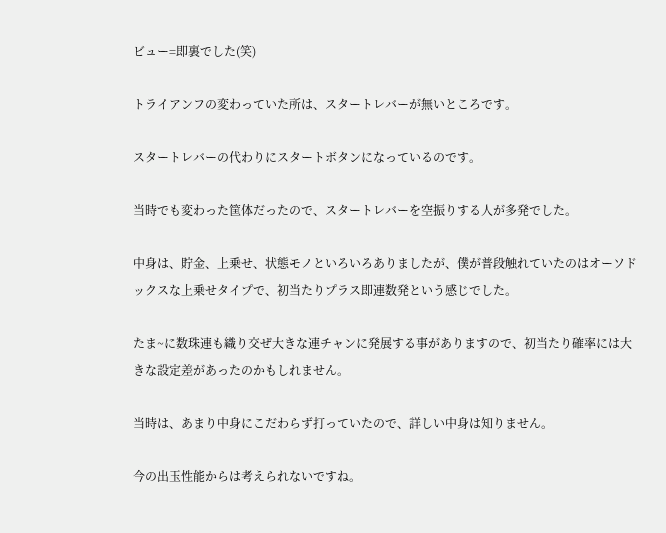ビュー=即裏でした(笑)

トライアンフの変わっていた所は、スタートレバーが無いところです。

スタートレバーの代わりにスタートボタンになっているのです。

当時でも変わった筐体だったので、スタートレバーを空振りする人が多発でした。

中身は、貯金、上乗せ、状態モノといろいろありましたが、僕が普段触れていたのはオーソドックスな上乗せタイプで、初当たりプラス即連数発という感じでした。

たま~に数珠連も織り交ぜ大きな連チャンに発展する事がありますので、初当たり確率には大きな設定差があったのかもしれません。

当時は、あまり中身にこだわらず打っていたので、詳しい中身は知りません。

今の出玉性能からは考えられないですね。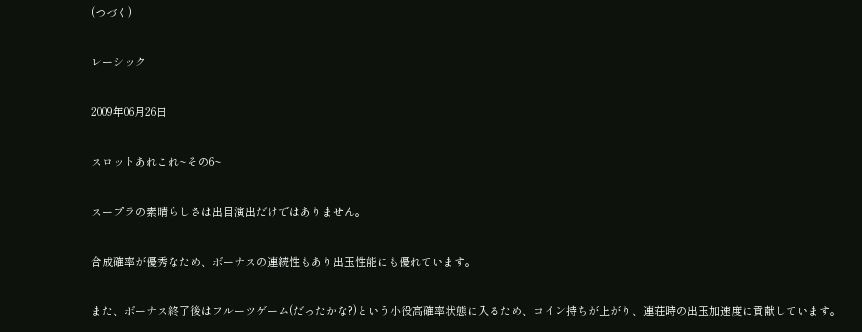(つづく)

レーシック

2009年06月26日

スロットあれこれ~その6~

スープラの素晴らしさは出目演出だけではありません。

合成確率が優秀なため、ボーナスの連続性もあり出玉性能にも優れています。

また、ボーナス終了後はフルーツゲーム(だったかな?)という小役高確率状態に入るため、コイン持ちが上がり、連荘時の出玉加速度に貢献しています。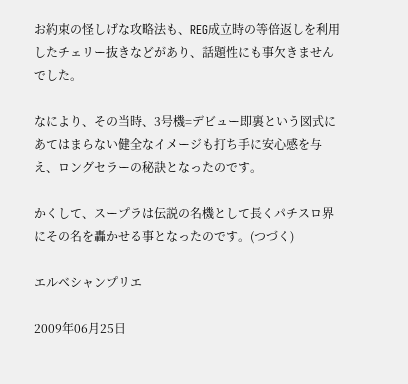お約束の怪しげな攻略法も、REG成立時の等倍返しを利用したチェリー抜きなどがあり、話題性にも事欠きませんでした。

なにより、その当時、3号機=デビュー即裏という図式にあてはまらない健全なイメージも打ち手に安心感を与え、ロングセラーの秘訣となったのです。

かくして、スープラは伝説の名機として長くパチスロ界にその名を轟かせる事となったのです。(つづく)

エルベシャンプリエ

2009年06月25日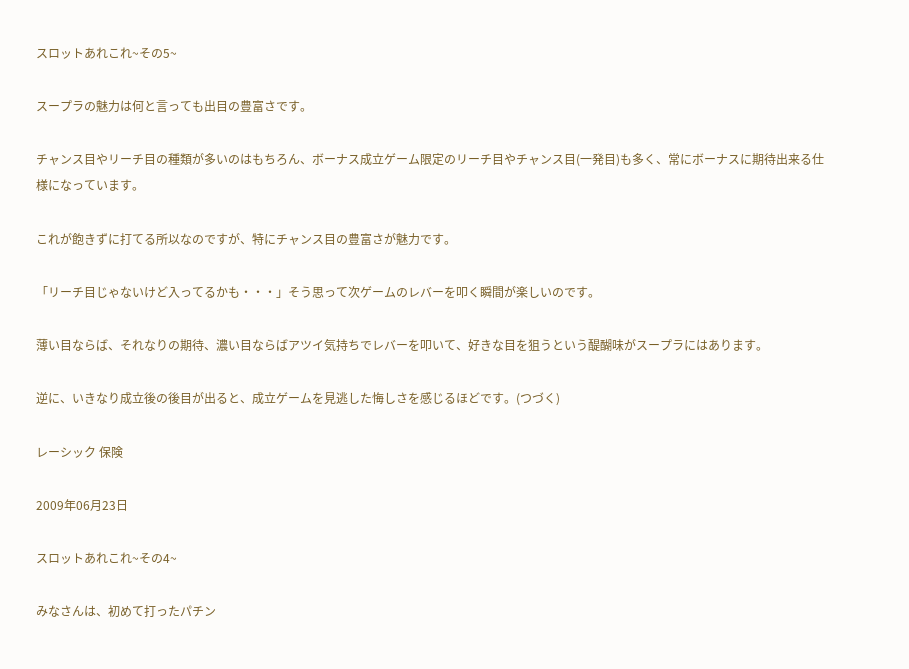スロットあれこれ~その5~

スープラの魅力は何と言っても出目の豊富さです。

チャンス目やリーチ目の種類が多いのはもちろん、ボーナス成立ゲーム限定のリーチ目やチャンス目(一発目)も多く、常にボーナスに期待出来る仕様になっています。

これが飽きずに打てる所以なのですが、特にチャンス目の豊富さが魅力です。

「リーチ目じゃないけど入ってるかも・・・」そう思って次ゲームのレバーを叩く瞬間が楽しいのです。

薄い目ならば、それなりの期待、濃い目ならばアツイ気持ちでレバーを叩いて、好きな目を狙うという醍醐味がスープラにはあります。

逆に、いきなり成立後の後目が出ると、成立ゲームを見逃した悔しさを感じるほどです。(つづく)

レーシック 保険

2009年06月23日

スロットあれこれ~その4~

みなさんは、初めて打ったパチン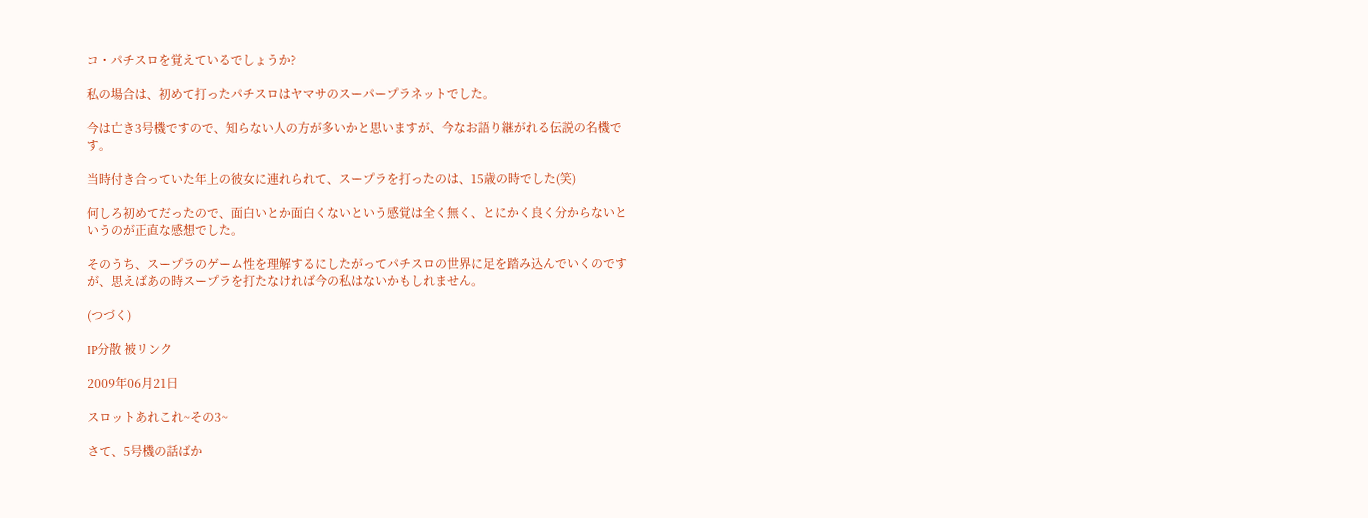コ・パチスロを覚えているでしょうか?

私の場合は、初めて打ったパチスロはヤマサのスーパープラネットでした。

今は亡き3号機ですので、知らない人の方が多いかと思いますが、今なお語り継がれる伝説の名機です。

当時付き合っていた年上の彼女に連れられて、スープラを打ったのは、15歳の時でした(笑)

何しろ初めてだったので、面白いとか面白くないという感覚は全く無く、とにかく良く分からないというのが正直な感想でした。

そのうち、スープラのゲーム性を理解するにしたがってパチスロの世界に足を踏み込んでいくのですが、思えばあの時スープラを打たなければ今の私はないかもしれません。

(つづく)

IP分散 被リンク

2009年06月21日

スロットあれこれ~その3~

さて、5号機の話ばか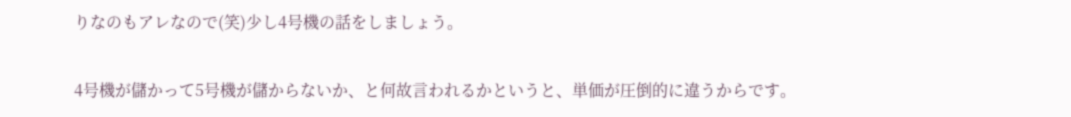りなのもアレなので(笑)少し4号機の話をしましょう。

4号機が儲かって5号機が儲からないか、と何故言われるかというと、単価が圧倒的に違うからです。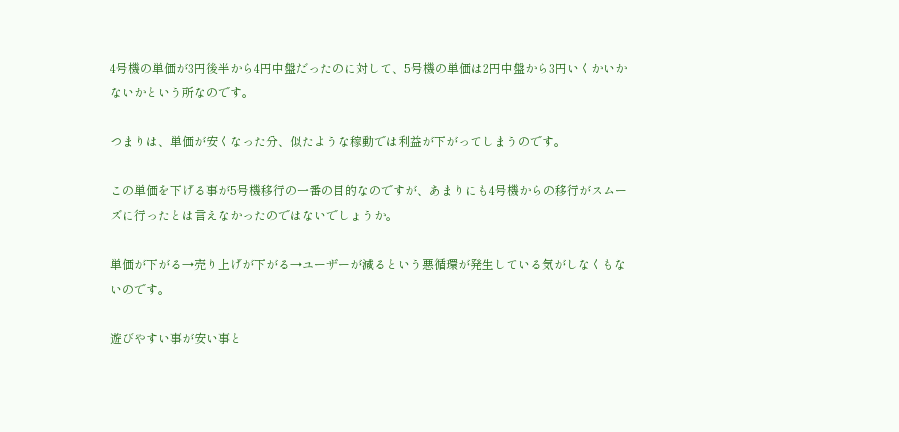4号機の単価が3円後半から4円中盤だったのに対して、5号機の単価は2円中盤から3円いくかいかないかという所なのです。

つまりは、単価が安くなった分、似たような稼動では利益が下がってしまうのです。

この単価を下げる事が5号機移行の一番の目的なのですが、あまりにも4号機からの移行がスムーズに行ったとは言えなかったのではないでしょうか。

単価が下がる→売り上げが下がる→ユーザーが減るという悪循環が発生している気がしなくもないのです。

遊びやすい事が安い事と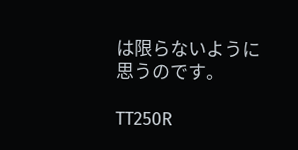は限らないように思うのです。

TT250R